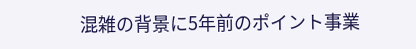混雑の背景に5年前のポイント事業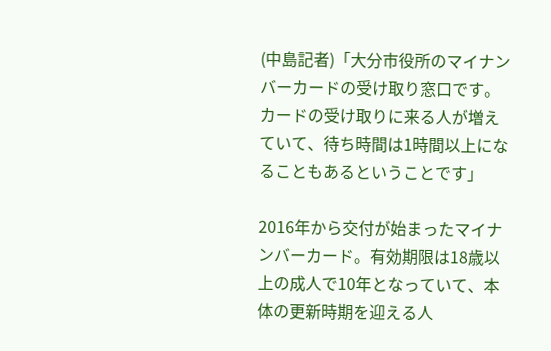(中島記者)「大分市役所のマイナンバーカードの受け取り窓口です。カードの受け取りに来る人が増えていて、待ち時間は1時間以上になることもあるということです」

2016年から交付が始まったマイナンバーカード。有効期限は18歳以上の成人で10年となっていて、本体の更新時期を迎える人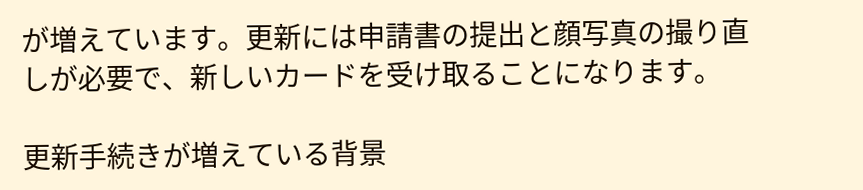が増えています。更新には申請書の提出と顔写真の撮り直しが必要で、新しいカードを受け取ることになります。

更新手続きが増えている背景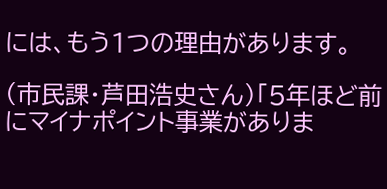には、もう1つの理由があります。

(市民課・芦田浩史さん)「5年ほど前にマイナポイント事業がありま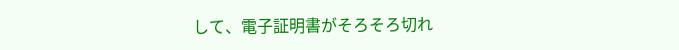して、電子証明書がそろそろ切れ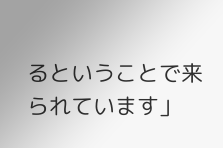るということで来られています」